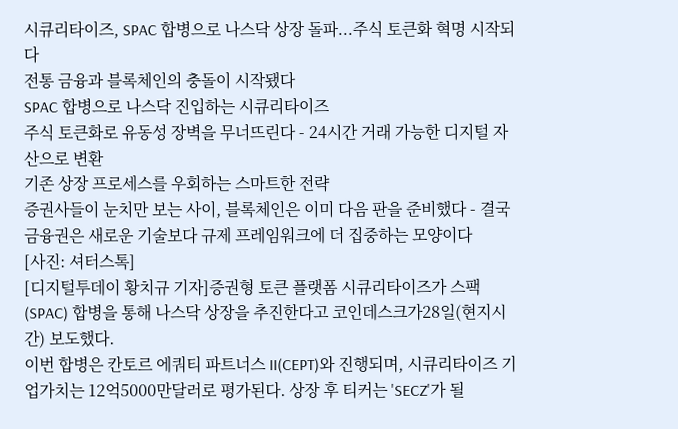시큐리타이즈, SPAC 합병으로 나스닥 상장 돌파...주식 토큰화 혁명 시작되다
전통 금융과 블록체인의 충돌이 시작됐다
SPAC 합병으로 나스닥 진입하는 시큐리타이즈
주식 토큰화로 유동성 장벽을 무너뜨린다 - 24시간 거래 가능한 디지털 자산으로 변환
기존 상장 프로세스를 우회하는 스마트한 전략
증권사들이 눈치만 보는 사이, 블록체인은 이미 다음 판을 준비했다 - 결국 금융권은 새로운 기술보다 규제 프레임워크에 더 집중하는 모양이다
[사진: 셔터스톡]
[디지털투데이 황치규 기자]증권형 토큰 플랫폼 시큐리타이즈가 스팩(SPAC) 합병을 통해 나스닥 상장을 추진한다고 코인데스크가28일(현지시간) 보도했다.
이번 합병은 칸토르 에쿼티 파트너스 II(CEPT)와 진행되며, 시큐리타이즈 기업가치는 12억5000만달러로 평가된다. 상장 후 티커는 'SECZ'가 될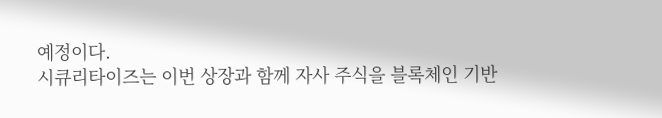예정이다.
시큐리타이즈는 이번 상장과 함께 자사 주식을 블록체인 기반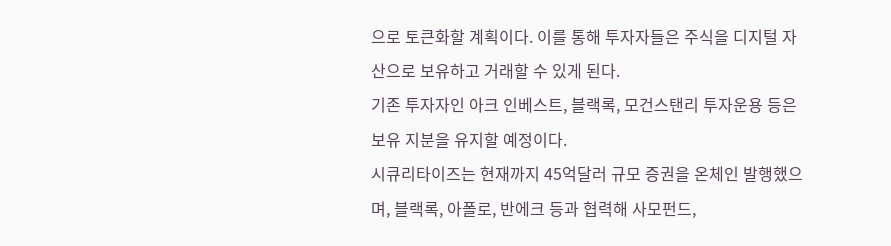으로 토큰화할 계획이다. 이를 통해 투자자들은 주식을 디지털 자산으로 보유하고 거래할 수 있게 된다.
기존 투자자인 아크 인베스트, 블랙록, 모건스탠리 투자운용 등은 보유 지분을 유지할 예정이다.
시큐리타이즈는 현재까지 45억달러 규모 증권을 온체인 발행했으며, 블랙록, 아폴로, 반에크 등과 협력해 사모펀드,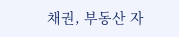채권, 부동산 자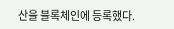산을 블록체인에 등록했다.